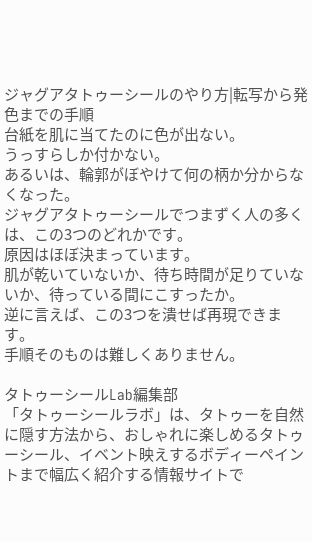ジャグアタトゥーシールのやり方|転写から発色までの手順
台紙を肌に当てたのに色が出ない。
うっすらしか付かない。
あるいは、輪郭がぼやけて何の柄か分からなくなった。
ジャグアタトゥーシールでつまずく人の多くは、この3つのどれかです。
原因はほぼ決まっています。
肌が乾いていないか、待ち時間が足りていないか、待っている間にこすったか。
逆に言えば、この3つを潰せば再現できます。
手順そのものは難しくありません。

タトゥーシールLab編集部
「タトゥーシールラボ」は、タトゥーを自然に隠す方法から、おしゃれに楽しめるタトゥーシール、イベント映えするボディーペイントまで幅広く紹介する情報サイトで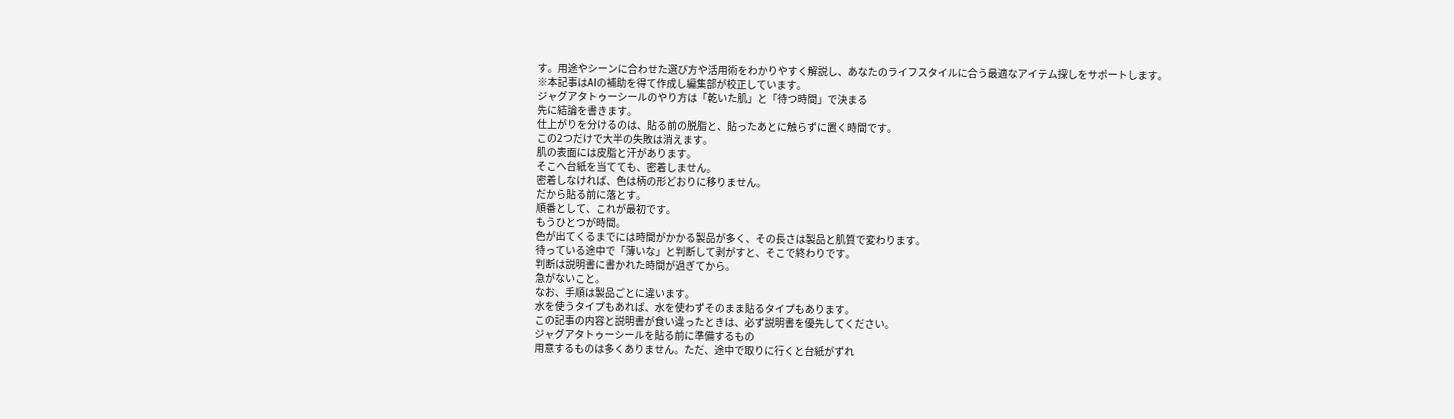す。用途やシーンに合わせた選び方や活用術をわかりやすく解説し、あなたのライフスタイルに合う最適なアイテム探しをサポートします。
※本記事はAIの補助を得て作成し編集部が校正しています。
ジャグアタトゥーシールのやり方は「乾いた肌」と「待つ時間」で決まる
先に結論を書きます。
仕上がりを分けるのは、貼る前の脱脂と、貼ったあとに触らずに置く時間です。
この2つだけで大半の失敗は消えます。
肌の表面には皮脂と汗があります。
そこへ台紙を当てても、密着しません。
密着しなければ、色は柄の形どおりに移りません。
だから貼る前に落とす。
順番として、これが最初です。
もうひとつが時間。
色が出てくるまでには時間がかかる製品が多く、その長さは製品と肌質で変わります。
待っている途中で「薄いな」と判断して剥がすと、そこで終わりです。
判断は説明書に書かれた時間が過ぎてから。
急がないこと。
なお、手順は製品ごとに違います。
水を使うタイプもあれば、水を使わずそのまま貼るタイプもあります。
この記事の内容と説明書が食い違ったときは、必ず説明書を優先してください。
ジャグアタトゥーシールを貼る前に準備するもの
用意するものは多くありません。ただ、途中で取りに行くと台紙がずれ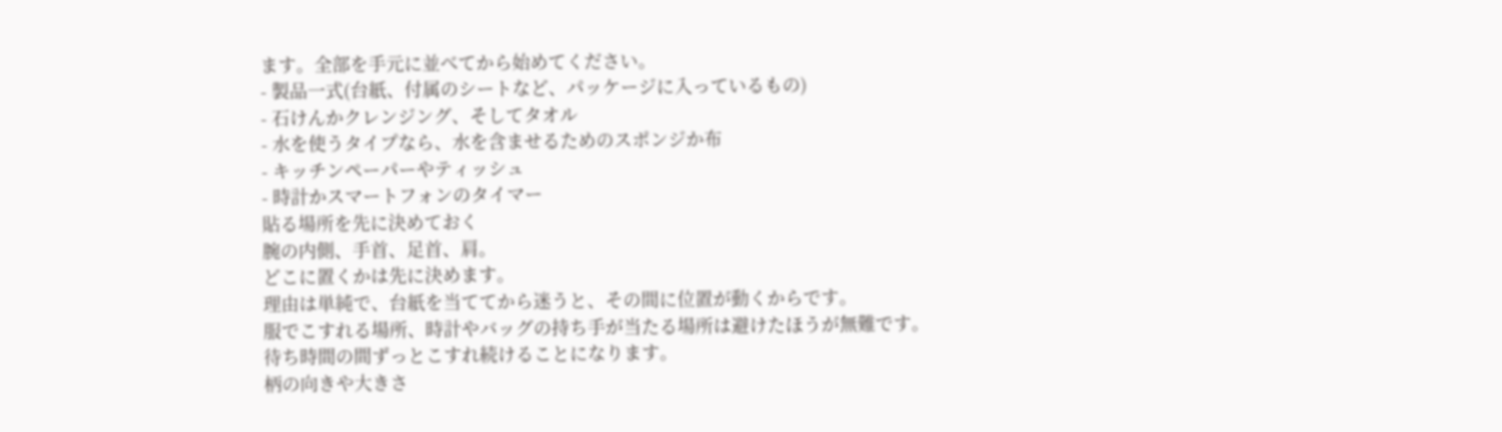ます。全部を手元に並べてから始めてください。
- 製品一式(台紙、付属のシートなど、パッケージに入っているもの)
- 石けんかクレンジング、そしてタオル
- 水を使うタイプなら、水を含ませるためのスポンジか布
- キッチンペーパーやティッシュ
- 時計かスマートフォンのタイマー
貼る場所を先に決めておく
腕の内側、手首、足首、肩。
どこに置くかは先に決めます。
理由は単純で、台紙を当ててから迷うと、その間に位置が動くからです。
服でこすれる場所、時計やバッグの持ち手が当たる場所は避けたほうが無難です。
待ち時間の間ずっとこすれ続けることになります。
柄の向きや大きさ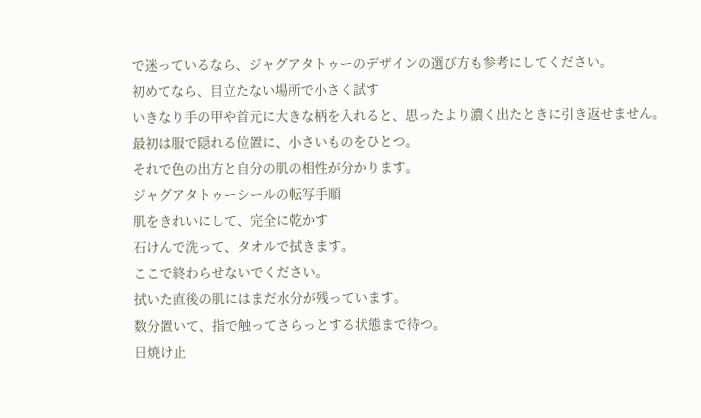で迷っているなら、ジャグアタトゥーのデザインの選び方も参考にしてください。
初めてなら、目立たない場所で小さく試す
いきなり手の甲や首元に大きな柄を入れると、思ったより濃く出たときに引き返せません。
最初は服で隠れる位置に、小さいものをひとつ。
それで色の出方と自分の肌の相性が分かります。
ジャグアタトゥーシールの転写手順
肌をきれいにして、完全に乾かす
石けんで洗って、タオルで拭きます。
ここで終わらせないでください。
拭いた直後の肌にはまだ水分が残っています。
数分置いて、指で触ってさらっとする状態まで待つ。
日焼け止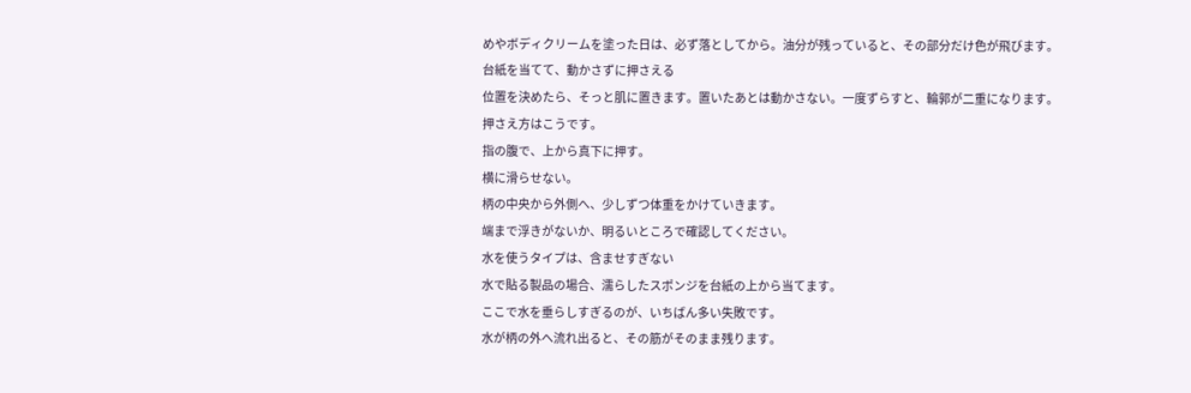めやボディクリームを塗った日は、必ず落としてから。油分が残っていると、その部分だけ色が飛びます。
台紙を当てて、動かさずに押さえる
位置を決めたら、そっと肌に置きます。置いたあとは動かさない。一度ずらすと、輪郭が二重になります。
押さえ方はこうです。
指の腹で、上から真下に押す。
横に滑らせない。
柄の中央から外側へ、少しずつ体重をかけていきます。
端まで浮きがないか、明るいところで確認してください。
水を使うタイプは、含ませすぎない
水で貼る製品の場合、濡らしたスポンジを台紙の上から当てます。
ここで水を垂らしすぎるのが、いちばん多い失敗です。
水が柄の外へ流れ出ると、その筋がそのまま残ります。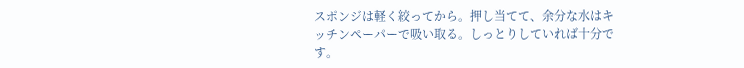スポンジは軽く絞ってから。押し当てて、余分な水はキッチンペーパーで吸い取る。しっとりしていれば十分です。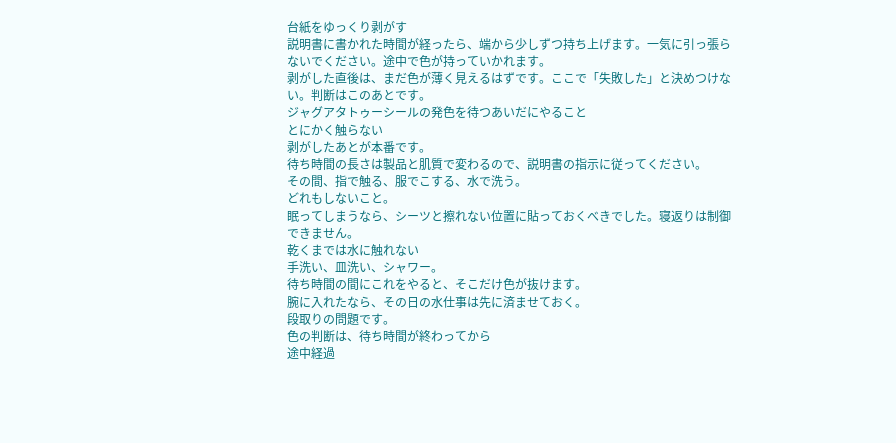台紙をゆっくり剥がす
説明書に書かれた時間が経ったら、端から少しずつ持ち上げます。一気に引っ張らないでください。途中で色が持っていかれます。
剥がした直後は、まだ色が薄く見えるはずです。ここで「失敗した」と決めつけない。判断はこのあとです。
ジャグアタトゥーシールの発色を待つあいだにやること
とにかく触らない
剥がしたあとが本番です。
待ち時間の長さは製品と肌質で変わるので、説明書の指示に従ってください。
その間、指で触る、服でこする、水で洗う。
どれもしないこと。
眠ってしまうなら、シーツと擦れない位置に貼っておくべきでした。寝返りは制御できません。
乾くまでは水に触れない
手洗い、皿洗い、シャワー。
待ち時間の間にこれをやると、そこだけ色が抜けます。
腕に入れたなら、その日の水仕事は先に済ませておく。
段取りの問題です。
色の判断は、待ち時間が終わってから
途中経過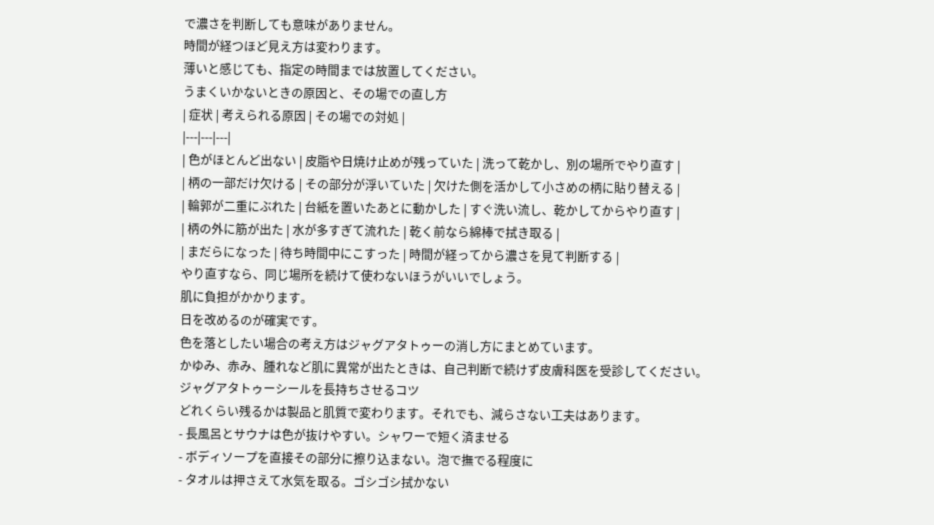で濃さを判断しても意味がありません。
時間が経つほど見え方は変わります。
薄いと感じても、指定の時間までは放置してください。
うまくいかないときの原因と、その場での直し方
| 症状 | 考えられる原因 | その場での対処 |
|---|---|---|
| 色がほとんど出ない | 皮脂や日焼け止めが残っていた | 洗って乾かし、別の場所でやり直す |
| 柄の一部だけ欠ける | その部分が浮いていた | 欠けた側を活かして小さめの柄に貼り替える |
| 輪郭が二重にぶれた | 台紙を置いたあとに動かした | すぐ洗い流し、乾かしてからやり直す |
| 柄の外に筋が出た | 水が多すぎて流れた | 乾く前なら綿棒で拭き取る |
| まだらになった | 待ち時間中にこすった | 時間が経ってから濃さを見て判断する |
やり直すなら、同じ場所を続けて使わないほうがいいでしょう。
肌に負担がかかります。
日を改めるのが確実です。
色を落としたい場合の考え方はジャグアタトゥーの消し方にまとめています。
かゆみ、赤み、腫れなど肌に異常が出たときは、自己判断で続けず皮膚科医を受診してください。
ジャグアタトゥーシールを長持ちさせるコツ
どれくらい残るかは製品と肌質で変わります。それでも、減らさない工夫はあります。
- 長風呂とサウナは色が抜けやすい。シャワーで短く済ませる
- ボディソープを直接その部分に擦り込まない。泡で撫でる程度に
- タオルは押さえて水気を取る。ゴシゴシ拭かない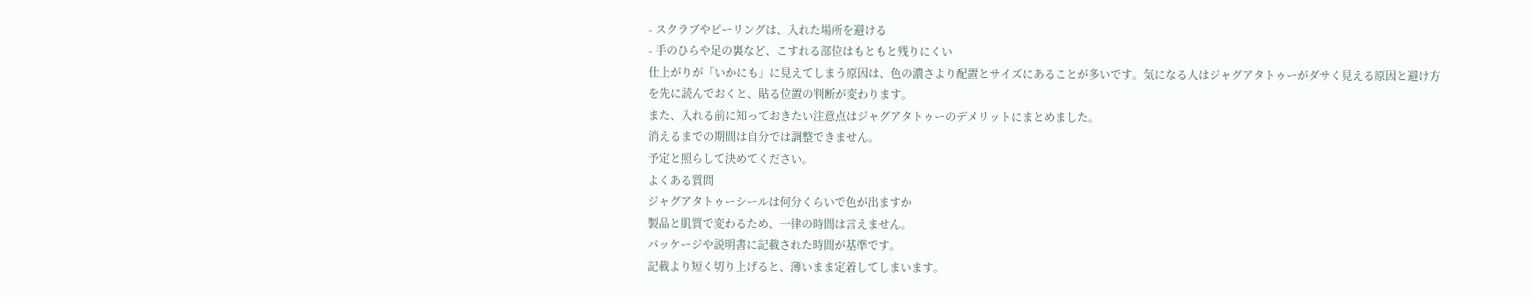- スクラブやピーリングは、入れた場所を避ける
- 手のひらや足の裏など、こすれる部位はもともと残りにくい
仕上がりが「いかにも」に見えてしまう原因は、色の濃さより配置とサイズにあることが多いです。気になる人はジャグアタトゥーがダサく見える原因と避け方を先に読んでおくと、貼る位置の判断が変わります。
また、入れる前に知っておきたい注意点はジャグアタトゥーのデメリットにまとめました。
消えるまでの期間は自分では調整できません。
予定と照らして決めてください。
よくある質問
ジャグアタトゥーシールは何分くらいで色が出ますか
製品と肌質で変わるため、一律の時間は言えません。
パッケージや説明書に記載された時間が基準です。
記載より短く切り上げると、薄いまま定着してしまいます。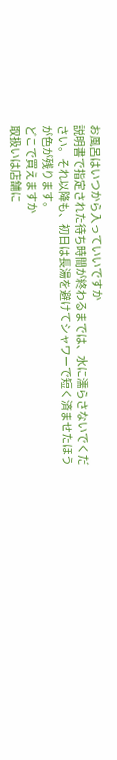お風呂はいつから入っていいですか
説明書で指定された待ち時間が終わるまでは、水に濡らさないでください。それ以降も、初日は長湯を避けてシャワーで短く済ませたほうが色が残ります。
どこで買えますか
取扱いは店舗に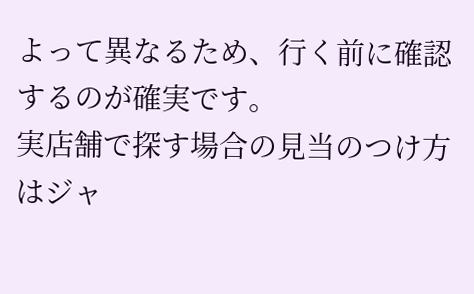よって異なるため、行く前に確認するのが確実です。
実店舗で探す場合の見当のつけ方はジャ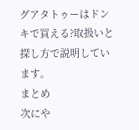グアタトゥーはドンキで買える?取扱いと探し方で説明しています。
まとめ
次にや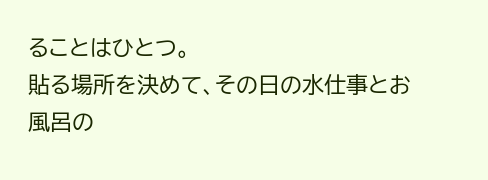ることはひとつ。
貼る場所を決めて、その日の水仕事とお風呂の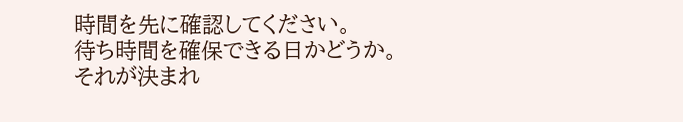時間を先に確認してください。
待ち時間を確保できる日かどうか。
それが決まれ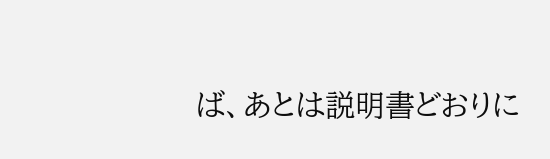ば、あとは説明書どおりに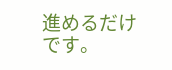進めるだけです。